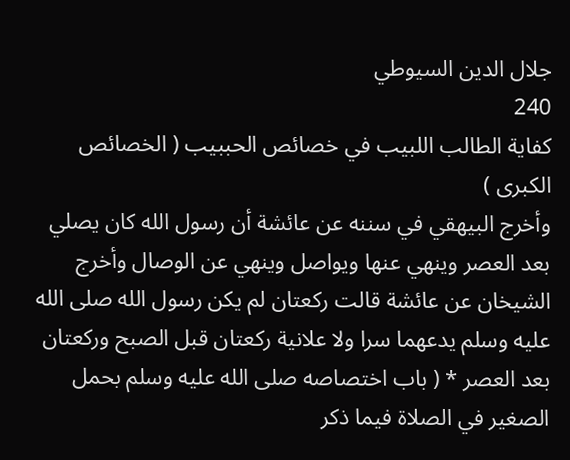جلال الدين السيوطي
240
كفاية الطالب اللبيب في خصائص الحببيب ( الخصائص الكبرى )
وأخرج البيهقي في سننه عن عائشة أن رسول الله كان يصلي بعد العصر وينهي عنها ويواصل وينهي عن الوصال وأخرج الشيخان عن عائشة قالت ركعتان لم يكن رسول الله صلى الله عليه وسلم يدعهما سرا ولا علانية ركعتان قبل الصبح وركعتان بعد العصر * ( باب اختصاصه صلى الله عليه وسلم بحمل الصغير في الصلاة فيما ذكر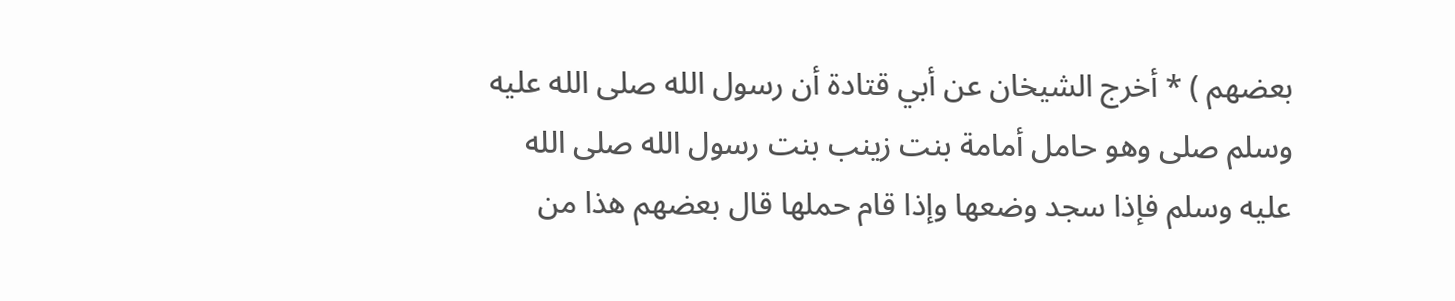بعضهم ) * أخرج الشيخان عن أبي قتادة أن رسول الله صلى الله عليه وسلم صلى وهو حامل أمامة بنت زينب بنت رسول الله صلى الله عليه وسلم فإذا سجد وضعها وإذا قام حملها قال بعضهم هذا من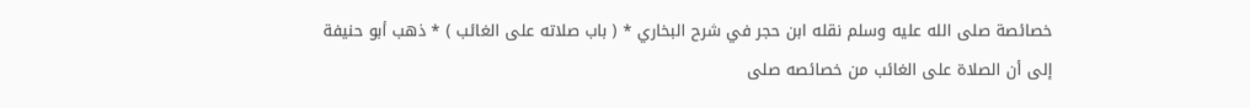خصائصة صلى الله عليه وسلم نقله ابن حجر في شرح البخاري * ( باب صلاته على الغائب ) * ذهب أبو حنيفة إلى أن الصلاة على الغائب من خصائصه صلى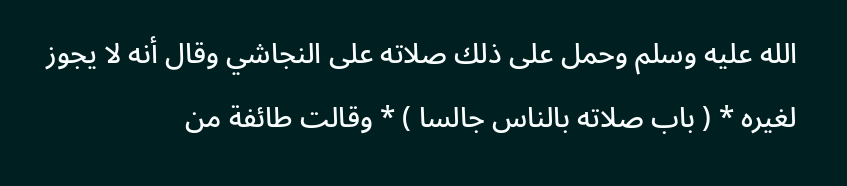الله عليه وسلم وحمل على ذلك صلاته على النجاشي وقال أنه لا يجوز لغيره * ( باب صلاته بالناس جالسا ) * وقالت طائفة من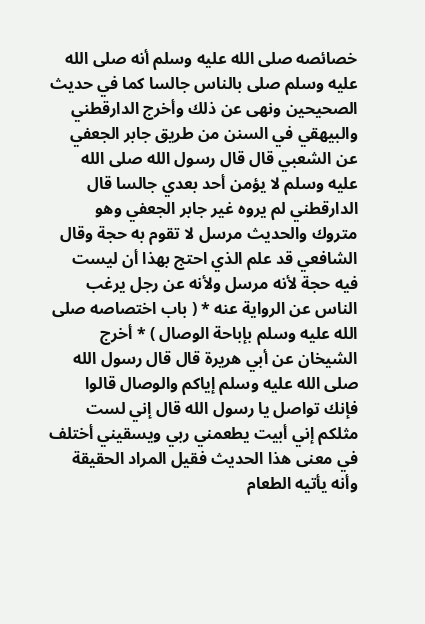خصائصه صلى الله عليه وسلم أنه صلى الله عليه وسلم صلى بالناس جالسا كما في حديث الصحيحين ونهى عن ذلك وأخرج الدارقطني والبيهقي في السنن من طريق جابر الجعفي عن الشعبي قال قال رسول الله صلى الله عليه وسلم لا يؤمن أحد بعدي جالسا قال الدارقطني لم يروه غير جابر الجعفي وهو متروك والحديث مرسل لا تقوم به حجة وقال الشافعي قد علم الذي احتج بهذا أن ليست فيه حجة لأنه مرسل ولأنه عن رجل يرغب الناس عن الرواية عنه * ( باب اختصاصه صلى الله عليه وسلم بإباحة الوصال ) * أخرج الشيخان عن أبي هريرة قال قال رسول الله صلى الله عليه وسلم إياكم والوصال قالوا فإنك تواصل يا رسول الله قال إني لست مثلكم إني أبيت يطعمني ربي ويسقيني أختلف في معنى هذا الحديث فقيل المراد الحقيقة وأنه يأتيه الطعام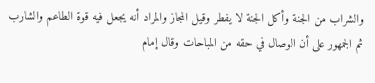والشراب من الجنة وأكل الجنة لا يفطر وقيل المجاز والمراد أنه يجعل فيه قوة الطاعم والشارب ثم الجمهور على أن الوصال في حقه من المباحات وقال إمام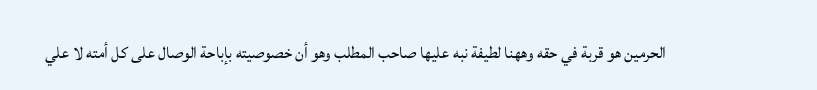الحرمين هو قربة في حقه وههنا لطيفة نبه عليها صاحب المطلب وهو أن خصوصيته بإباحة الوصال على كل أمته لا علي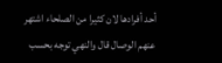أحد أفرادها لان كثيرا من الصلحاء اشتهر عنهم الوصال قال والنهي توجه بحسب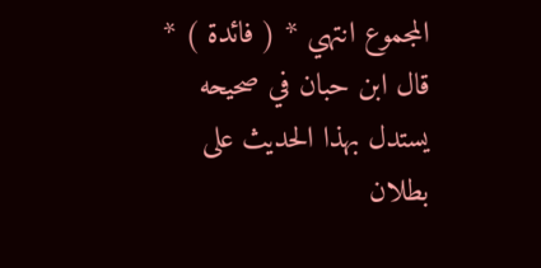المجموع انتهي * ( فائدة ) * قال ابن حبان في صحيحه يستدل بهذا الحديث على بطلان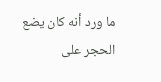ما ورد أنه كان يضع الحجر على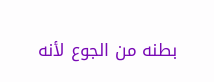بطنه من الجوع لأنه